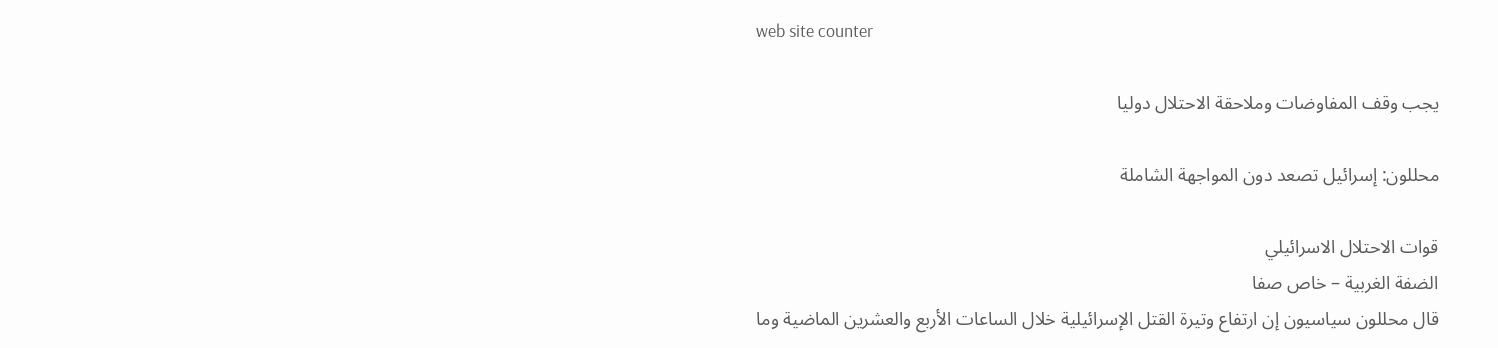web site counter

يجب وقف المفاوضات وملاحقة الاحتلال دوليا

محللون: إسرائيل تصعد دون المواجهة الشاملة

قوات الاحتلال الاسرائيلي
الضفة الغربية – خاص صفا
قال محللون سياسيون إن ارتفاع وتيرة القتل الإسرائيلية خلال الساعات الأربع والعشرين الماضية وما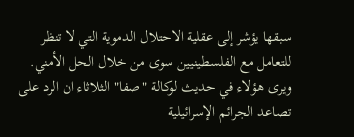سبقها يؤشر إلى عقلية الاحتلال الدموية التي لا تنظر للتعامل مع الفلسطينيين سوى من خلال الحل الأمني. ويرى هؤلاء في حديث لوكالة "صفا" الثلاثاء ان الرد على تصاعد الجرائم الإسرائيلية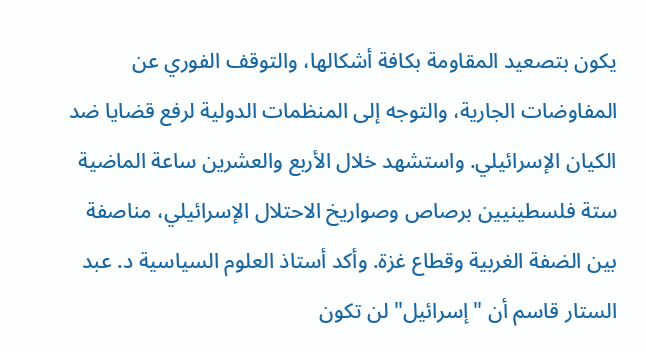يكون بتصعيد المقاومة بكافة أشكالها، والتوقف الفوري عن المفاوضات الجارية، والتوجه إلى المنظمات الدولية لرفع قضايا ضد الكيان الإسرائيلي. واستشهد خلال الأربع والعشرين ساعة الماضية ستة فلسطينيين برصاص وصواريخ الاحتلال الإسرائيلي، مناصفة بين الضفة الغربية وقطاع غزة. وأكد أستاذ العلوم السياسية د. عبد الستار قاسم أن "إسرائيل" لن تكون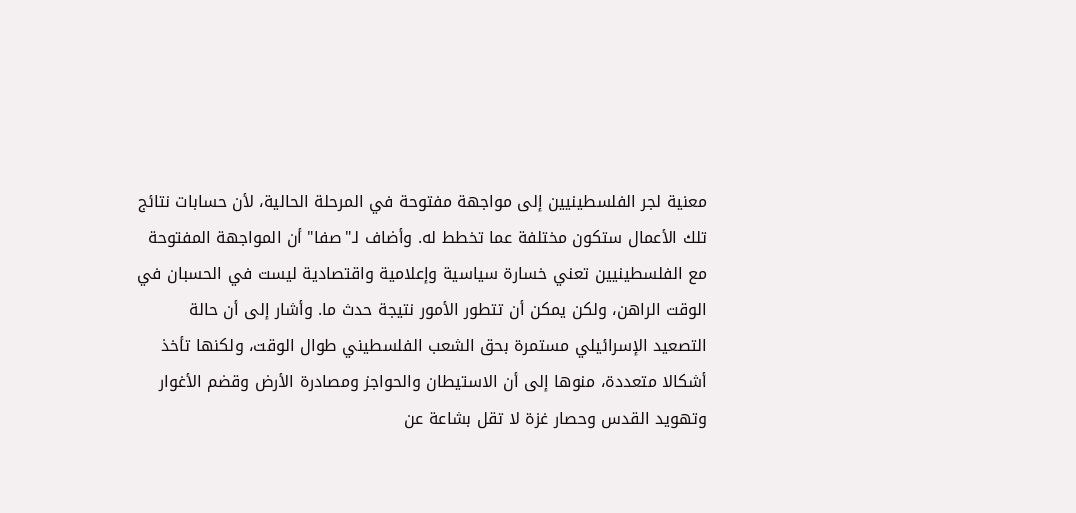معنية لجر الفلسطينيين إلى مواجهة مفتوحة في المرحلة الحالية، لأن حسابات نتائج تلك الأعمال ستكون مختلفة عما تخطط له. وأضاف لـ"صفا" أن المواجهة المفتوحة مع الفلسطينيين تعني خسارة سياسية وإعلامية واقتصادية ليست في الحسبان في الوقت الراهن، ولكن يمكن أن تتطور الأمور نتيجة حدث ما. وأشار إلى أن حالة التصعيد الإسرائيلي مستمرة بحق الشعب الفلسطيني طوال الوقت، ولكنها تأخذ أشكالا متعددة، منوها إلى أن الاستيطان والحواجز ومصادرة الأرض وقضم الأغوار وتهويد القدس وحصار غزة لا تقل بشاعة عن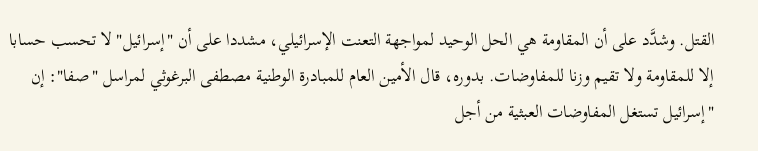القتل. وشدَّد على أن المقاومة هي الحل الوحيد لمواجهة التعنت الإسرائيلي، مشددا على أن "إسرائيل" لا تحسب حسابا إلا للمقاومة ولا تقيم وزنا للمفاوضات. بدوره، قال الأمين العام للمبادرة الوطنية مصطفى البرغوثي لمراسل "صفا": إن "إسرائيل تستغل المفاوضات العبثية من أجل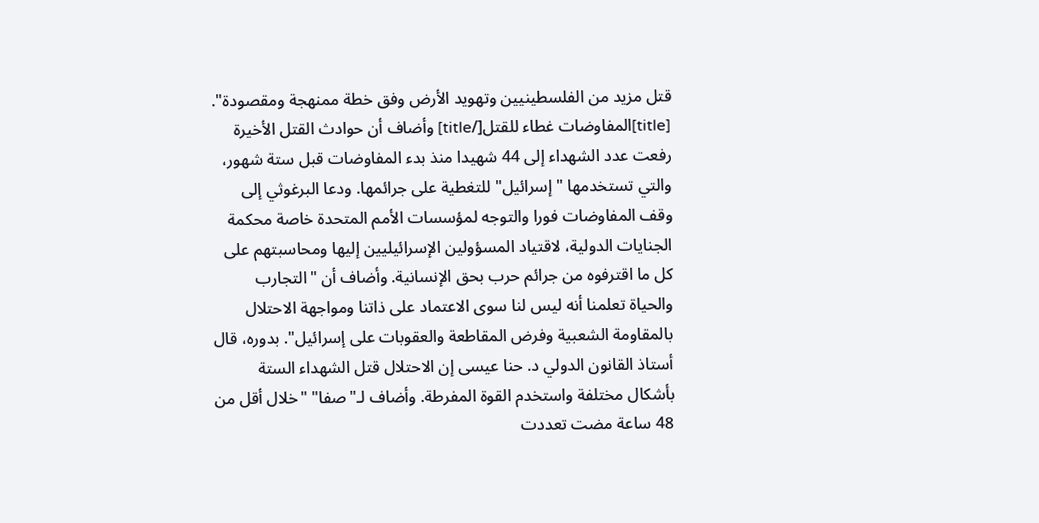قتل مزيد من الفلسطينيين وتهويد الأرض وفق خطة ممنهجة ومقصودة". [title]المفاوضات غطاء للقتل[/title] وأضاف أن حوادث القتل الأخيرة رفعت عدد الشهداء إلى 44 شهيدا منذ بدء المفاوضات قبل ستة شهور، والتي تستخدمها "إسرائيل" للتغطية على جرائمها. ودعا البرغوثي إلى وقف المفاوضات فورا والتوجه لمؤسسات الأمم المتحدة خاصة محكمة الجنايات الدولية، لاقتياد المسؤولين الإسرائيليين إليها ومحاسبتهم على كل ما اقترفوه من جرائم حرب بحق الإنسانية. وأضاف أن "التجارب والحياة تعلمنا أنه ليس لنا سوى الاعتماد على ذاتنا ومواجهة الاحتلال بالمقاومة الشعبية وفرض المقاطعة والعقوبات على إسرائيل". بدوره، قال أستاذ القانون الدولي د. حنا عيسى إن الاحتلال قتل الشهداء الستة بأشكال مختلفة واستخدم القوة المفرطة. وأضاف لـ"صفا" "خلال أقل من 48 ساعة مضت تعددت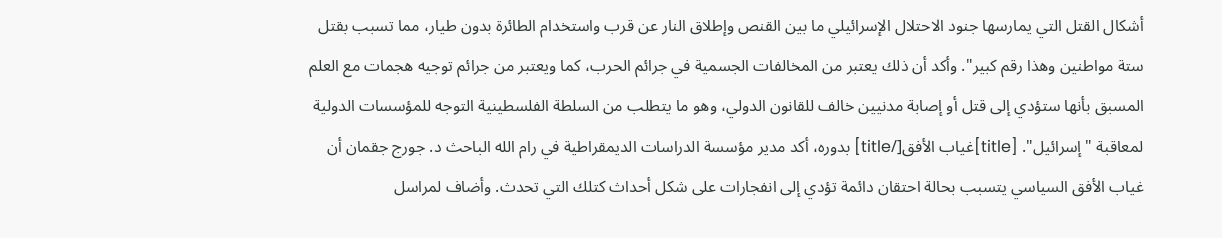أشكال القتل التي يمارسها جنود الاحتلال الإسرائيلي ما بين القنص وإطلاق النار عن قرب واستخدام الطائرة بدون طيار، مما تسبب بقتل ستة مواطنين وهذا رقم كبير". وأكد أن ذلك يعتبر من المخالفات الجسمية في جرائم الحرب، كما ويعتبر من جرائم توجيه هجمات مع العلم المسبق بأنها ستؤدي إلى قتل أو إصابة مدنيين خالف للقانون الدولي، وهو ما يتطلب من السلطة الفلسطينية التوجه للمؤسسات الدولية لمعاقبة "إسرائيل". [title]غياب الأفق[/title] بدوره، أكد مدير مؤسسة الدراسات الديمقراطية في رام الله الباحث د. جورج جقمان أن غياب الأفق السياسي يتسبب بحالة احتقان دائمة تؤدي إلى انفجارات على شكل أحداث كتلك التي تحدث. وأضاف لمراسل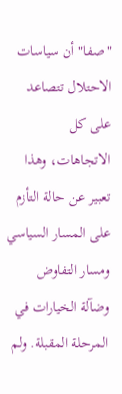"صفا" أن سياسات الاحتلال تتصاعد على كل الاتجاهات، وهذا تعبير عن حالة التأزم على المسار السياسي ومسار التفاوض وضآلة الخيارات في المرحلة المقبلة. ولم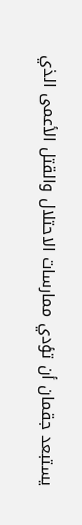يستبعد جقمان أن تؤدي ممارسات الاحتلال والقتل الأعمى الذي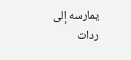يمارسه إلى ردات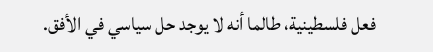فعل فلسطينية، طالما أنه لا يوجد حل سياسي في الأفق.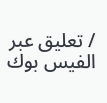/ تعليق عبر الفيس بوك